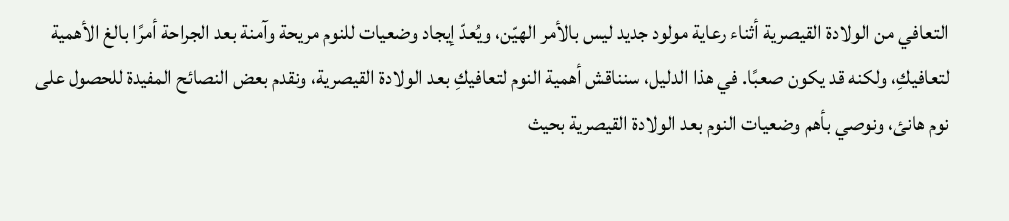التعافي من الولادة القيصرية أثناء رعاية مولود جديد ليس بالأمر الهيّن، ويُعدّ إيجاد وضعيات للنوم مريحة وآمنة بعد الجراحة أمرًا بالغ الأهمية لتعافيكِ، ولكنه قد يكون صعبًا. في هذا الدليل، سنناقش أهمية النوم لتعافيكِ بعد الولادة القيصرية، ونقدم بعض النصائح المفيدة للحصول على نوم هانئ، ونوصي بأهم وضعيات النوم بعد الولادة القيصرية بحيث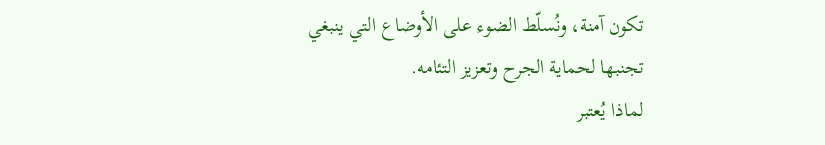تكون آمنة، ونُسلّط الضوء على الأوضاع التي ينبغي تجنبها لحماية الجرح وتعزيز التئامه.
لماذا يُعتبر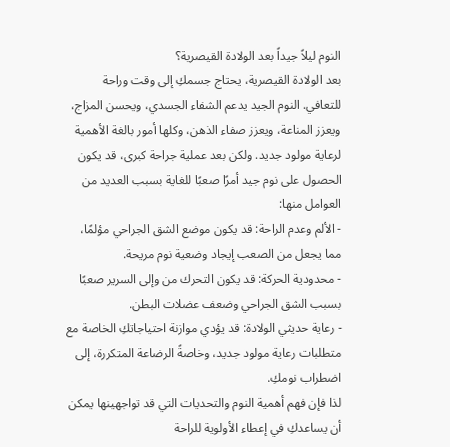النوم ليلاً جيداً بعد الولادة القيصرية؟
بعد الولادة القيصرية، يحتاج جسمكِ إلى وقت وراحة للتعافي. النوم الجيد يدعم الشفاء الجسدي، ويحسن المزاج، ويعزز المناعة، ويعزز صفاء الذهن، وكلها أمور بالغة الأهمية لرعاية مولود جديد. ولكن بعد عملية جراحة كبرى، قد يكون الحصول على نوم جيد أمرًا صعبًا للغاية بسبب العديد من العوامل منها:
- الألم وعدم الراحة: قد يكون موضع الشق الجراحي مؤلمًا، مما يجعل من الصعب إيجاد وضعية نوم مريحة.
- محدودية الحركة: قد يكون التحرك من وإلى السرير صعبًا بسبب الشق الجراحي وضعف عضلات البطن.
- رعاية حديثي الولادة: قد يؤدي موازنة احتياجاتكِ الخاصة مع متطلبات رعاية مولود جديد، وخاصةً الرضاعة المتكررة، إلى اضطراب نومكِ.
لذا فإن فهم أهمية النوم والتحديات التي قد تواجهينها يمكن أن يساعدكِ في إعطاء الأولوية للراحة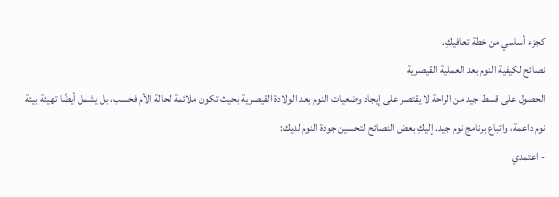كجزء أساسي من خطة تعافيكِ.
نصائح لكيفية النوم بعد العملية القيصرية
الحصول على قسط جيد من الراحة لا يقتصر على إيجاد وضعيات النوم بعد الولادة القيصرية بحيث تكون ملائمة لحالة الأم فحسب، بل يشمل أيضًا تهيئة بيئة نوم داعمة، واتباع برنامج نوم جيد. إليكِ بعض النصائح لتحسين جودة النوم لديك:
- اعتمدي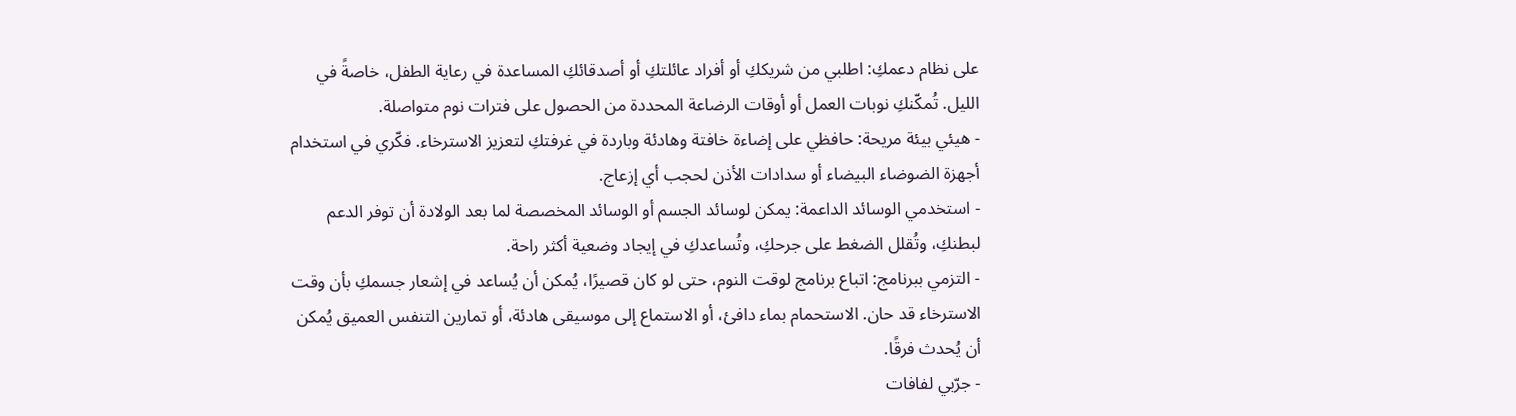على نظام دعمكِ: اطلبي من شريككِ أو أفراد عائلتكِ أو أصدقائكِ المساعدة في رعاية الطفل، خاصةً في الليل. تُمكّنكِ نوبات العمل أو أوقات الرضاعة المحددة من الحصول على فترات نوم متواصلة.
- هيئي بيئة مريحة: حافظي على إضاءة خافتة وهادئة وباردة في غرفتكِ لتعزيز الاسترخاء. فكّري في استخدام أجهزة الضوضاء البيضاء أو سدادات الأذن لحجب أي إزعاج.
- استخدمي الوسائد الداعمة: يمكن لوسائد الجسم أو الوسائد المخصصة لما بعد الولادة أن توفر الدعم لبطنكِ، وتُقلل الضغط على جرحكِ، وتُساعدكِ في إيجاد وضعية أكثر راحة.
- التزمي ببرنامج: اتباع برنامج لوقت النوم، حتى لو كان قصيرًا، يُمكن أن يُساعد في إشعار جسمكِ بأن وقت الاسترخاء قد حان. الاستحمام بماء دافئ، أو الاستماع إلى موسيقى هادئة، أو تمارين التنفس العميق يُمكن أن يُحدث فرقًا.
- جرّبي لفافات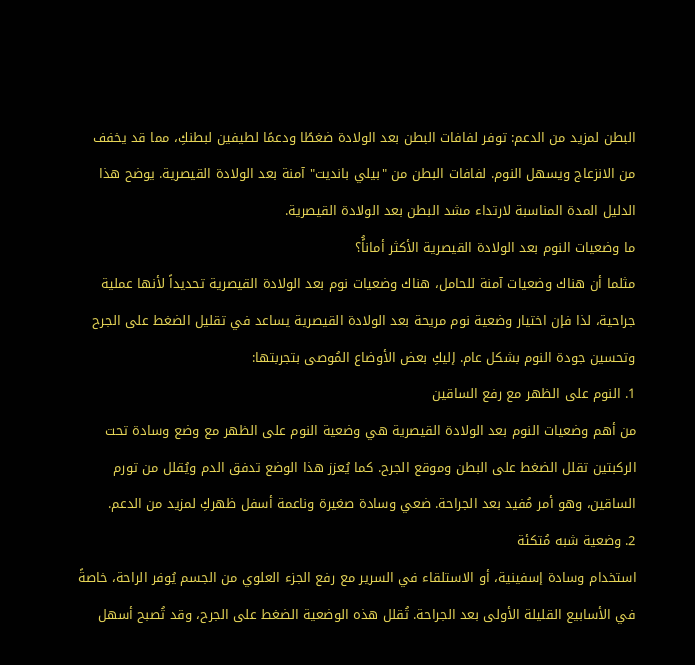البطن لمزيد من الدعم: توفر لفافات البطن بعد الولادة ضغطًا ودعمًا لطيفين لبطنكِ، مما قد يخفف من الانزعاج ويسهل النوم. لفافات البطن من "بيلي بانديت" آمنة بعد الولادة القيصرية. يوضح هذا الدليل المدة المناسبة لارتداء مشد البطن بعد الولادة القيصرية.
ما وضعيات النوم بعد الولادة القيصرية الأكثر أماناًُ؟
مثلما أن هناك وضعيات آمنة للحامل، هناك وضعيات نوم بعد الولادة القيصرية تحديداً لأنها عملية جراحية، لذا فإن اختيار وضعية نوم مريحة بعد الولادة القيصرية يساعد في تقليل الضغط على الجرح وتحسين جودة النوم بشكل عام. إليكِ بعض الأوضاع المُوصى بتجربتها:
1. النوم على الظهر مع رفع الساقين
من أهم وضعيات النوم بعد الولادة القيصرية هي وضعية النوم على الظهر مع وضع وسادة تحت الركبتين تقلل الضغط على البطن وموقع الجرح. كما يُعزز هذا الوضع تدفق الدم ويُقلل من تورم الساقين، وهو أمر مُفيد بعد الجراحة. ضعي وسادة صغيرة وناعمة أسفل ظهركِ لمزيد من الدعم.
2. وضعية شبه مُتكئة
استخدام وسادة إسفينية، أو الاستلقاء في السرير مع رفع الجزء العلوي من الجسم يُوفر الراحة، خاصةً في الأسابيع القليلة الأولى بعد الجراحة. تُقلل هذه الوضعية الضغط على الجرح، وقد تُصبح أسهل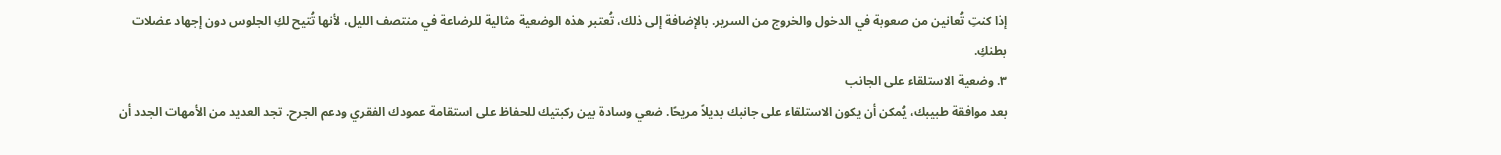إذا كنتِ تُعانين من صعوبة في الدخول والخروج من السرير. بالإضافة إلى ذلك، تُعتبر هذه الوضعية مثالية للرضاعة في منتصف الليل، لأنها تُتيح لكِ الجلوس دون إجهاد عضلات بطنكِ.
٣. وضعية الاستلقاء على الجانب
بعد موافقة طبيبك، يُمكن أن يكون الاستلقاء على جانبك بديلاً مريحًا. ضعي وسادة بين ركبتيك للحفاظ على استقامة عمودك الفقري ودعم الجرح. تجد العديد من الأمهات الجدد أن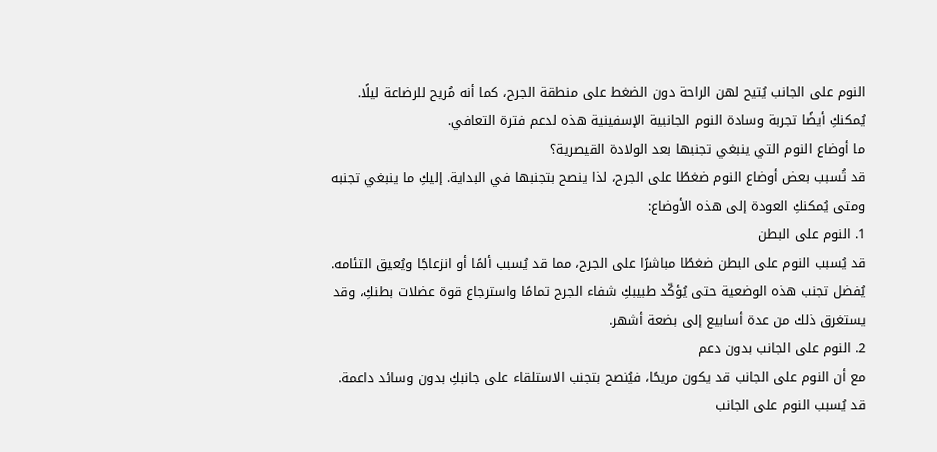النوم على الجانب يُتيح لهن الراحة دون الضغط على منطقة الجرح، كما أنه مُريح للرضاعة ليلًا. يُمكنكِ أيضًا تجربة وسادة النوم الجانبية الإسفينية هذه لدعم فترة التعافي.
ما أوضاع النوم التي ينبغي تجنبها بعد الولادة القيصرية؟
قد تُسبب بعض أوضاع النوم ضغطًا على الجرح، لذا ينصح بتجنبها في البداية. إليكِ ما ينبغي تجنبه ومتى يُمكنكِ العودة إلى هذه الأوضاع:
1. النوم على البطن
قد يُسبب النوم على البطن ضغطًا مباشرًا على الجرح، مما قد يُسبب ألمًا أو انزعاجًا ويُعيق التئامه. يُفضل تجنب هذه الوضعية حتى يُؤكّد طبيبكِ شفاء الجرح تمامًا واسترجاع قوة عضلات بطنكِ، وقد يستغرق ذلك من عدة أسابيع إلى بضعة أشهر.
2. النوم على الجانب بدون دعم
مع أن النوم على الجانب قد يكون مريحًا، فيُنصح بتجنب الاستلقاء على جانبكِ بدون وسائد داعمة. قد يُسبب النوم على الجانب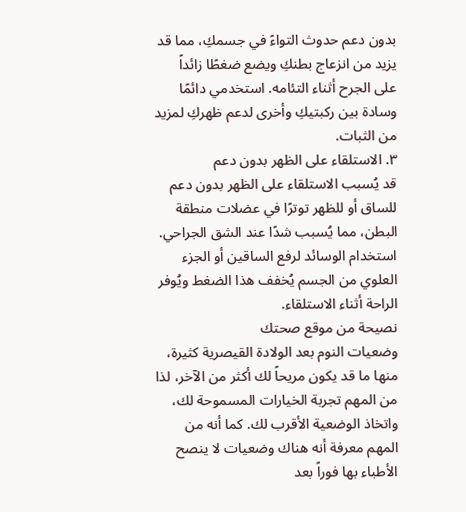بدون دعم حدوث التواءً في جسمكِ، مما قد يزيد من انزعاج بطنكِ ويضع ضغطًا زائداً على الجرح أثناء التئامه. استخدمي دائمًا وسادة بين ركبتيكِ وأخرى لدعم ظهركِ لمزيد من الثبات.
٣. الاستلقاء على الظهر بدون دعم
قد يُسبب الاستلقاء على الظهر بدون دعم للساق أو للظهر توترًا في عضلات منطقة البطن، مما يُسبب شدًا عند الشق الجراحي. استخدام الوسائد لرفع الساقين أو الجزء العلوي من الجسم يُخفف هذا الضغط ويُوفر الراحة أثناء الاستلقاء.
نصيحة من موقع صحتك
وضعيات النوم بعد الولادة القيصرية كثيرة، منها ما قد يكون مريحاً لك أكثر من الآخر، لذا من المهم تجربة الخيارات المسموحة لك، واتخاذ الوضعية الأقرب لك. كما أنه من المهم معرفة أنه هناك وضعيات لا ينصح الأطباء بها فوراً بعد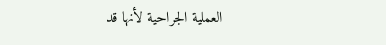العملية الجراحية لأنها قد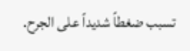تسبب ضغطاً شديداً على الجرح.